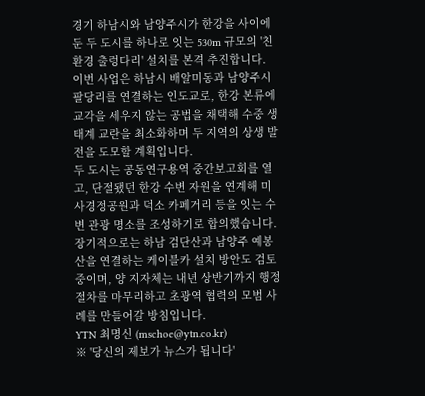경기 하남시와 남양주시가 한강을 사이에 둔 두 도시를 하나로 잇는 530m 규모의 '친환경 출렁다리' 설치를 본격 추진합니다.
이번 사업은 하남시 배알미동과 남양주시 팔당리를 연결하는 인도교로, 한강 본류에 교각을 세우지 않는 공법을 채택해 수중 생태계 교란을 최소화하며 두 지역의 상생 발전을 도모할 계획입니다.
두 도시는 공동연구용역 중간보고회를 열고, 단절됐던 한강 수변 자원을 연계해 미사경정공원과 덕소 카페거리 등을 잇는 수변 관광 명소를 조성하기로 합의했습니다.
장기적으로는 하남 검단산과 남양주 예봉산을 연결하는 케이블카 설치 방안도 검토 중이며, 양 지자체는 내년 상반기까지 행정 절차를 마무리하고 초광역 협력의 모범 사례를 만들어갈 방침입니다.
YTN 최명신 (mschoe@ytn.co.kr)
※ '당신의 제보가 뉴스가 됩니다'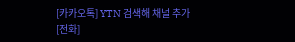[카카오톡] YTN 검색해 채널 추가
[전화]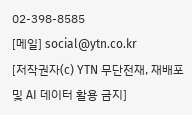02-398-8585
[메일] social@ytn.co.kr
[저작권자(c) YTN 무단전재, 재배포 및 AI 데이터 활용 금지]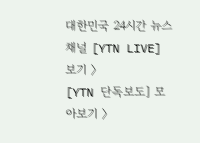대한민국 24시간 뉴스채널 [YTN LIVE] 보기 〉
[YTN 단독보도] 모아보기 〉